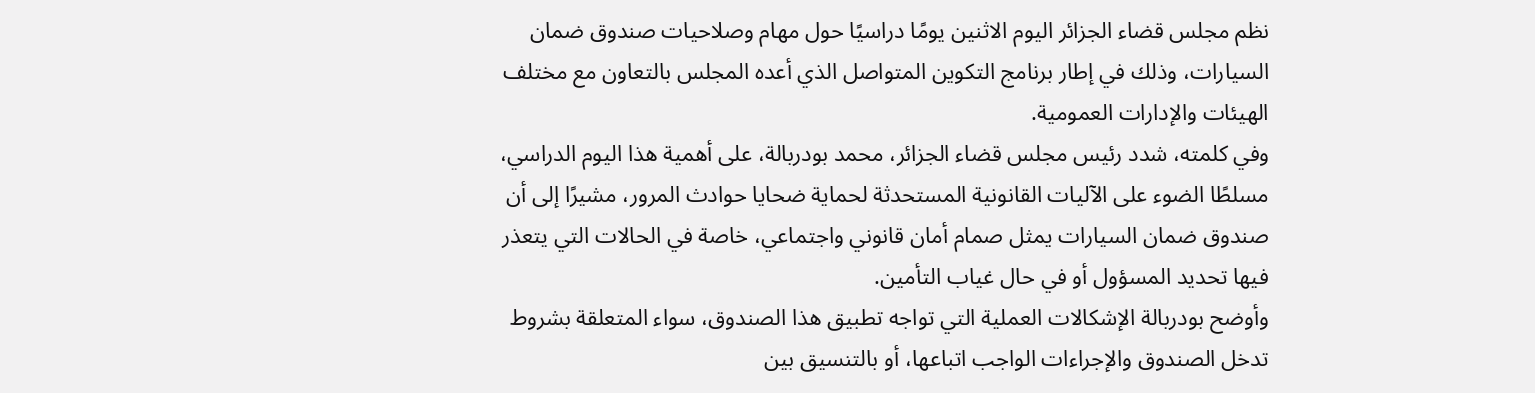نظم مجلس قضاء الجزائر اليوم الاثنين يومًا دراسيًا حول مهام وصلاحيات صندوق ضمان السيارات، وذلك في إطار برنامج التكوين المتواصل الذي أعده المجلس بالتعاون مع مختلف الهيئات والإدارات العمومية.
وفي كلمته، شدد رئيس مجلس قضاء الجزائر، محمد بودربالة، على أهمية هذا اليوم الدراسي، مسلطًا الضوء على الآليات القانونية المستحدثة لحماية ضحايا حوادث المرور، مشيرًا إلى أن صندوق ضمان السيارات يمثل صمام أمان قانوني واجتماعي، خاصة في الحالات التي يتعذر فيها تحديد المسؤول أو في حال غياب التأمين.
وأوضح بودربالة الإشكالات العملية التي تواجه تطبيق هذا الصندوق، سواء المتعلقة بشروط تدخل الصندوق والإجراءات الواجب اتباعها، أو بالتنسيق بين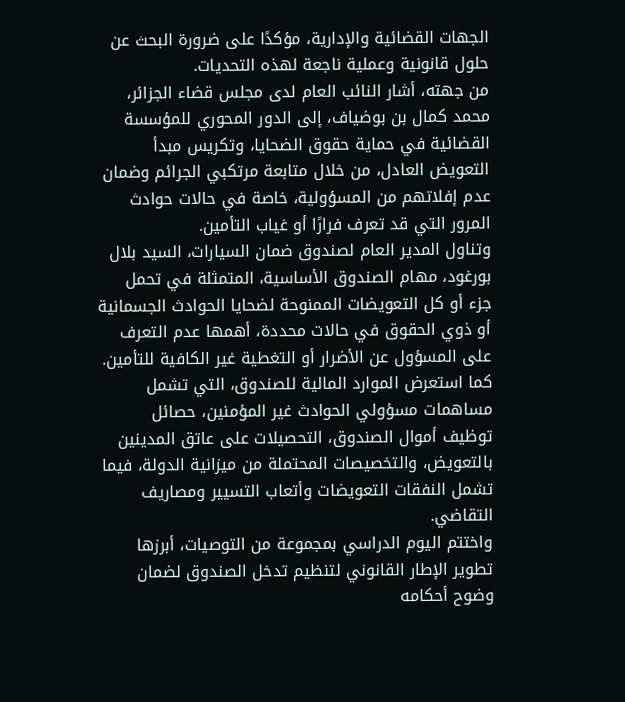الجهات القضائية والإدارية، مؤكدًا على ضرورة البحث عن حلول قانونية وعملية ناجعة لهذه التحديات.
من جهته، أشار النائب العام لدى مجلس قضاء الجزائر، محمد كمال بن بوضياف، إلى الدور المحوري للمؤسسة القضائية في حماية حقوق الضحايا، وتكريس مبدأ التعويض العادل، من خلال متابعة مرتكبي الجرائم وضمان عدم إفلاتهم من المسؤولية، خاصة في حالات حوادث المرور التي قد تعرف فرارًا أو غياب التأمين.
وتناول المدير العام لصندوق ضمان السيارات، السيد بلال بورغود، مهام الصندوق الأساسية، المتمثلة في تحمل جزء أو كل التعويضات الممنوحة لضحايا الحوادث الجسمانية أو ذوي الحقوق في حالات محددة، أهمها عدم التعرف على المسؤول عن الأضرار أو التغطية غير الكافية للتأمين. كما استعرض الموارد المالية للصندوق، التي تشمل مساهمات مسؤولي الحوادث غير المؤمنين، حصائل توظيف أموال الصندوق، التحصيلات على عاتق المدينين بالتعويض، والتخصيصات المحتملة من ميزانية الدولة، فيما تشمل النفقات التعويضات وأتعاب التسيير ومصاريف التقاضي.
واختتم اليوم الدراسي بمجموعة من التوصيات، أبرزها تطوير الإطار القانوني لتنظيم تدخل الصندوق لضمان وضوح أحكامه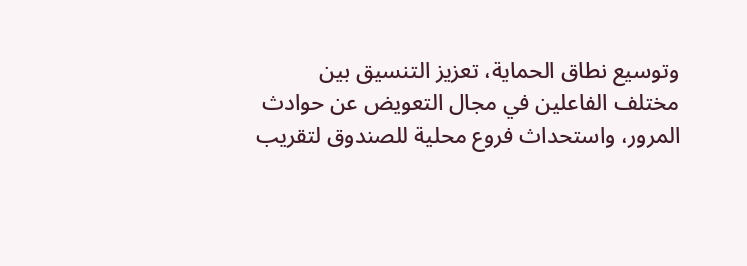وتوسيع نطاق الحماية، تعزيز التنسيق بين مختلف الفاعلين في مجال التعويض عن حوادث المرور، واستحداث فروع محلية للصندوق لتقريب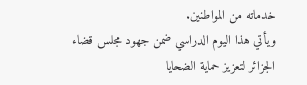خدماته من المواطنين.
ويأتي هذا اليوم الدراسي ضمن جهود مجلس قضاء الجزائر لتعزيز حماية الضحايا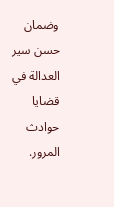وضمان حسن سير العدالة في قضايا حوادث المرور.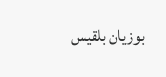بوزيان بلقيس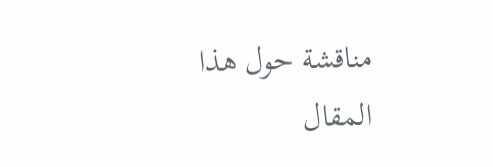مناقشة حول هذا المقال